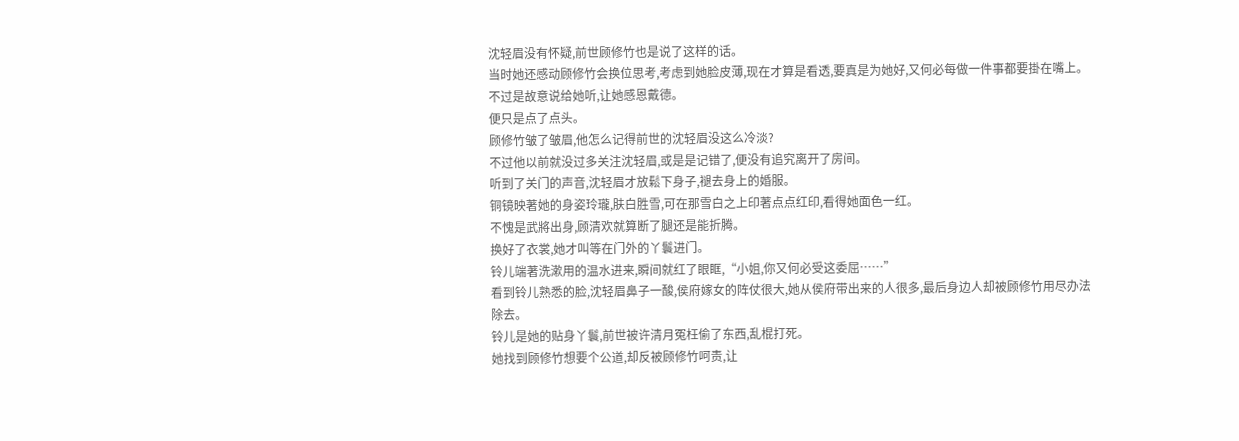沈轻眉没有怀疑,前世顾修竹也是说了这样的话。
当时她还感动顾修竹会换位思考,考虑到她脸皮薄,现在才算是看透,要真是为她好,又何必每做一件事都要掛在嘴上。
不过是故意说给她听,让她感恩戴德。
便只是点了点头。
顾修竹皱了皱眉,他怎么记得前世的沈轻眉没这么冷淡?
不过他以前就没过多关注沈轻眉,或是是记错了,便没有追究离开了房间。
听到了关门的声音,沈轻眉才放鬆下身子,褪去身上的婚服。
铜镜映著她的身姿玲瓏,肤白胜雪,可在那雪白之上印著点点红印,看得她面色一红。
不愧是武將出身,顾清欢就算断了腿还是能折腾。
换好了衣裳,她才叫等在门外的丫鬟进门。
铃儿端著洗漱用的温水进来,瞬间就红了眼眶,“小姐,你又何必受这委屈……”
看到铃儿熟悉的脸,沈轻眉鼻子一酸,侯府嫁女的阵仗很大,她从侯府带出来的人很多,最后身边人却被顾修竹用尽办法除去。
铃儿是她的贴身丫鬟,前世被许清月冤枉偷了东西,乱棍打死。
她找到顾修竹想要个公道,却反被顾修竹呵责,让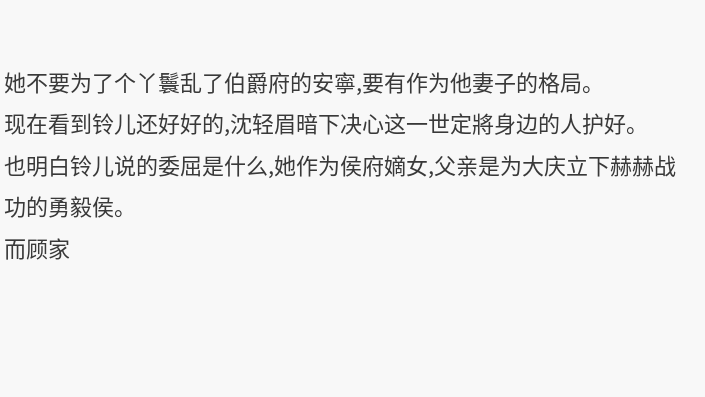她不要为了个丫鬟乱了伯爵府的安寧,要有作为他妻子的格局。
现在看到铃儿还好好的,沈轻眉暗下决心这一世定將身边的人护好。
也明白铃儿说的委屈是什么,她作为侯府嫡女,父亲是为大庆立下赫赫战功的勇毅侯。
而顾家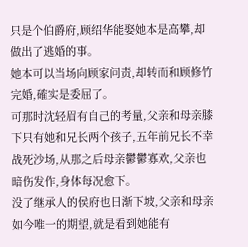只是个伯爵府,顾绍华能娶她本是高攀,却做出了逃婚的事。
她本可以当场向顾家问责,却转而和顾修竹完婚,確实是委屈了。
可那时沈轻眉有自己的考量,父亲和母亲膝下只有她和兄长两个孩子,五年前兄长不幸战死沙场,从那之后母亲鬱鬱寡欢,父亲也暗伤发作,身体每况愈下。
没了继承人的侯府也日渐下坡,父亲和母亲如今唯一的期望,就是看到她能有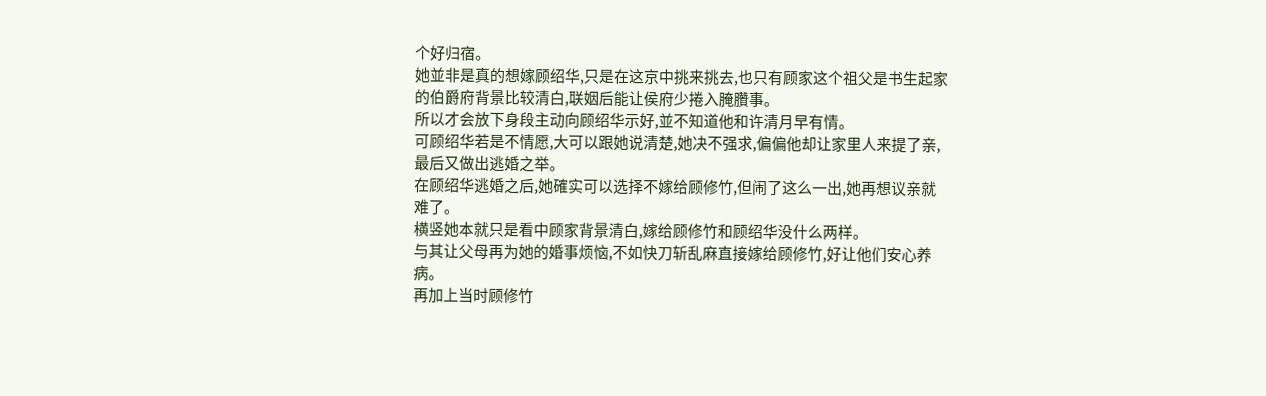个好归宿。
她並非是真的想嫁顾绍华,只是在这京中挑来挑去,也只有顾家这个祖父是书生起家的伯爵府背景比较清白,联姻后能让侯府少捲入腌臢事。
所以才会放下身段主动向顾绍华示好,並不知道他和许清月早有情。
可顾绍华若是不情愿,大可以跟她说清楚,她决不强求,偏偏他却让家里人来提了亲,最后又做出逃婚之举。
在顾绍华逃婚之后,她確实可以选择不嫁给顾修竹,但闹了这么一出,她再想议亲就难了。
横竖她本就只是看中顾家背景清白,嫁给顾修竹和顾绍华没什么两样。
与其让父母再为她的婚事烦恼,不如快刀斩乱麻直接嫁给顾修竹,好让他们安心养病。
再加上当时顾修竹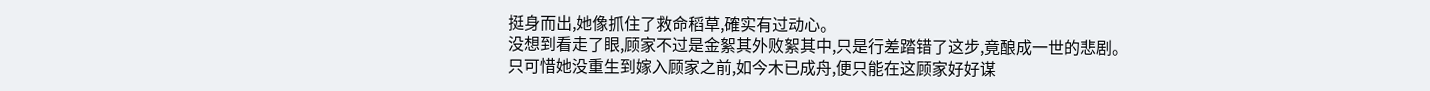挺身而出,她像抓住了救命稻草,確实有过动心。
没想到看走了眼,顾家不过是金絮其外败絮其中,只是行差踏错了这步,竟酿成一世的悲剧。
只可惜她没重生到嫁入顾家之前,如今木已成舟,便只能在这顾家好好谋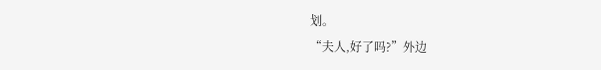划。
“夫人,好了吗?”外边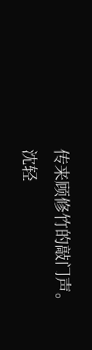传来顾修竹的敲门声。
沈轻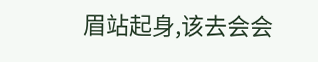眉站起身,该去会会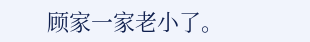顾家一家老小了。